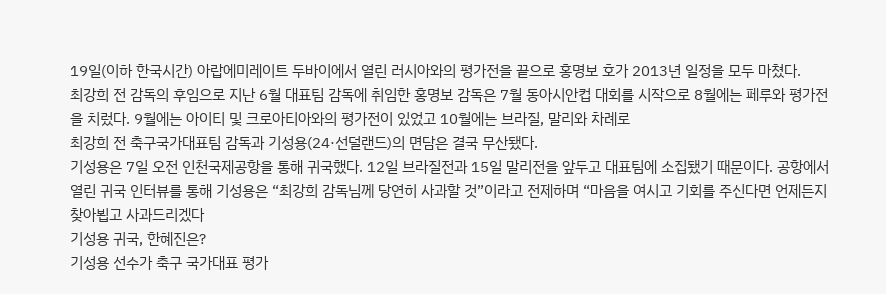19일(이하 한국시간) 아랍에미레이트 두바이에서 열린 러시아와의 평가전을 끝으로 홍명보 호가 2013년 일정을 모두 마쳤다.
최강희 전 감독의 후임으로 지난 6월 대표팀 감독에 취임한 홍명보 감독은 7월 동아시안컵 대회를 시작으로 8월에는 페루와 평가전을 치렀다. 9월에는 아이티 및 크로아티아와의 평가전이 있었고 10월에는 브라질, 말리와 차례로
최강희 전 축구국가대표팀 감독과 기성용(24·선덜랜드)의 면담은 결국 무산됐다.
기성용은 7일 오전 인천국제공항을 통해 귀국했다. 12일 브라질전과 15일 말리전을 앞두고 대표팀에 소집됐기 때문이다. 공항에서 열린 귀국 인터뷰를 통해 기성용은 “최강희 감독님께 당연히 사과할 것”이라고 전제하며 “마음을 여시고 기회를 주신다면 언제든지 찾아뵙고 사과드리겠다
기성용 귀국, 한혜진은?
기성용 선수가 축구 국가대표 평가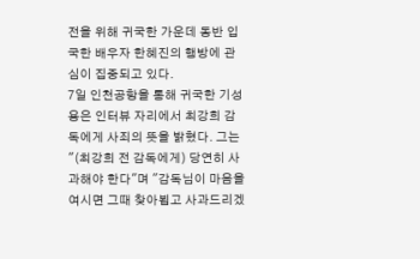전을 위해 귀국한 가운데 동반 입국한 배우자 한혜진의 행방에 관심이 집중되고 있다.
7일 인천공항을 통해 귀국한 기성용은 인터뷰 자리에서 최강희 감독에게 사죄의 뜻을 밝혔다. 그는 "(최강희 전 감독에게) 당연히 사과해야 한다"며 "감독님이 마음을 여시면 그때 찾아뵙고 사과드리겠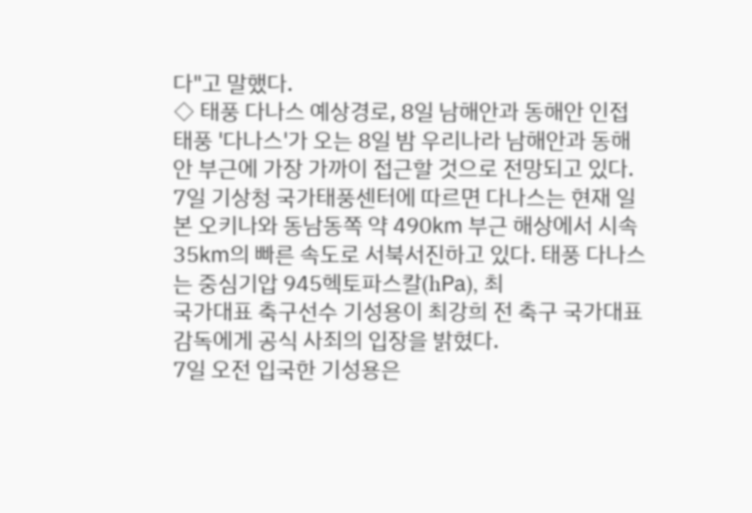다"고 말했다.
◇ 태풍 다나스 예상경로, 8일 남해안과 동해안 인접
태풍 '다나스'가 오는 8일 밤 우리나라 남해안과 동해안 부근에 가장 가까이 접근할 것으로 전망되고 있다. 7일 기상청 국가태풍센터에 따르면 다나스는 현재 일본 오키나와 동남동쪽 약 490㎞ 부근 해상에서 시속 35㎞의 빠른 속도로 서북서진하고 있다. 태풍 다나스는 중심기압 945헥토파스칼(h㎩), 최
국가대표 축구선수 기성용이 최강희 전 축구 국가대표 감독에게 공식 사죄의 입장을 밝혔다.
7일 오전 입국한 기성용은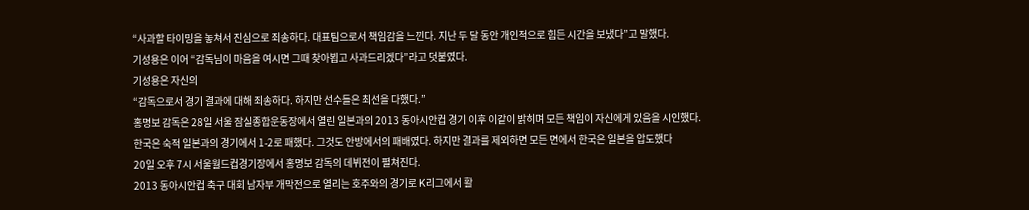“사과할 타이밍을 놓쳐서 진심으로 죄송하다. 대표팀으로서 책임감을 느낀다. 지난 두 달 동안 개인적으로 힘든 시간을 보냈다”고 말했다.
기성용은 이어 “감독님이 마음을 여시면 그때 찾아뵙고 사과드리겠다”라고 덧붙였다.
기성용은 자신의
“감독으로서 경기 결과에 대해 죄송하다. 하지만 선수들은 최선을 다했다.”
홍명보 감독은 28일 서울 잠실종합운동장에서 열린 일본과의 2013 동아시안컵 경기 이후 이같이 밝히며 모든 책임이 자신에게 있음을 시인했다.
한국은 숙적 일본과의 경기에서 1-2로 패했다. 그것도 안방에서의 패배였다. 하지만 결과를 제외하면 모든 면에서 한국은 일본을 압도했다
20일 오후 7시 서울월드컵경기장에서 홍명보 감독의 데뷔전이 펼쳐진다.
2013 동아시안컵 축구 대회 남자부 개막전으로 열리는 호주와의 경기로 K리그에서 활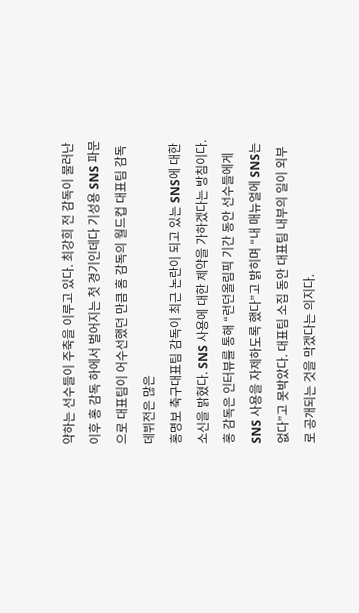약하는 선수들이 주축을 이루고 있다. 최강희 전 감독이 물러난 이후 홍 감독 하에서 벌어지는 첫 경기인데다 기성용 SNS 파문으로 대표팀이 어수선했던 만큼 홈 감독의 월드컵 대표팀 감독 데뷔전은 많은
홍명보 축구대표팀 감독이 최근 논란이 되고 있는 SNS에 대한 소신을 밝혔다. SNS 사용에 대한 제약을 가하겠다는 방침이다.
홍 감독은 인터뷰를 통해 “런던올림픽 기간 동안 선수들에게 SNS 사용을 자제하도록 했다”고 밝히며 “내 매뉴얼에 SNS는 없다”고 못박았다. 대표팀 소집 동안 대표팀 내부의 일이 외부로 공개되는 것을 막겠다는 의지다.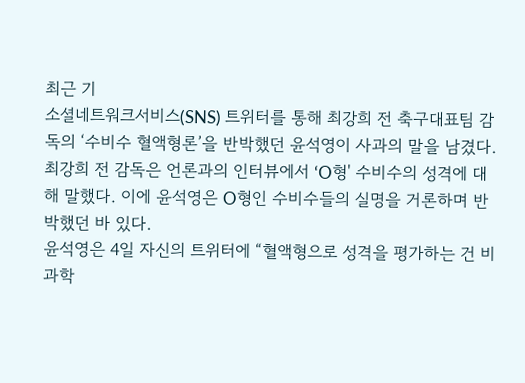최근 기
소셜네트워크서비스(SNS) 트위터를 통해 최강희 전 축구대표팀 감독의 ‘수비수 혈액형론’을 반박했던 윤석영이 사과의 말을 남겼다.
최강희 전 감독은 언론과의 인터뷰에서 ‘O형' 수비수의 성격에 대해 말했다. 이에 윤석영은 O형인 수비수들의 실명을 거론하며 반박했던 바 있다.
윤석영은 4일 자신의 트위터에 “혈액형으로 성격을 평가하는 건 비과학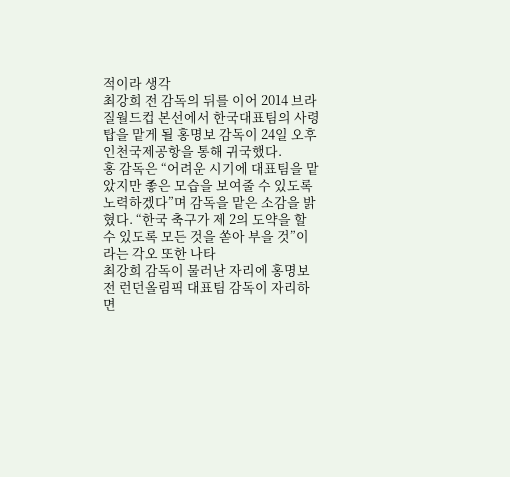적이라 생각
최강희 전 감독의 뒤를 이어 2014 브라질월드컵 본선에서 한국대표팀의 사령탑을 맡게 될 홍명보 감독이 24일 오후 인천국제공항을 통해 귀국했다.
홍 감독은 “어려운 시기에 대표팀을 맡았지만 좋은 모습을 보여줄 수 있도록 노력하겠다”며 감독을 맡은 소감을 밝혔다. “한국 축구가 제 2의 도약을 할 수 있도록 모든 것을 쏟아 부을 것”이라는 각오 또한 나타
최강희 감독이 물러난 자리에 홍명보 전 런던올림픽 대표팀 감독이 자리하면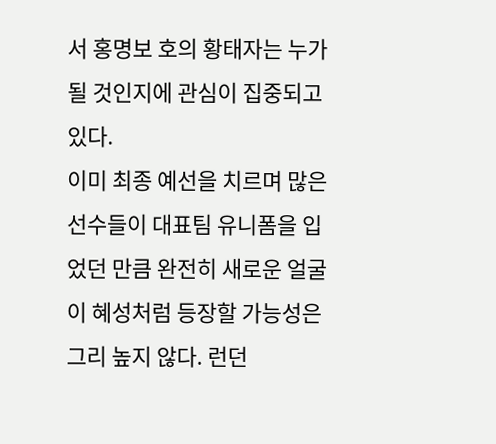서 홍명보 호의 황태자는 누가 될 것인지에 관심이 집중되고 있다.
이미 최종 예선을 치르며 많은 선수들이 대표팀 유니폼을 입었던 만큼 완전히 새로운 얼굴이 혜성처럼 등장할 가능성은 그리 높지 않다. 런던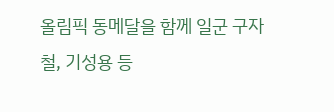올림픽 동메달을 함께 일군 구자철, 기성용 등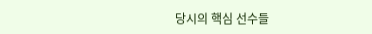당시의 핵심 선수들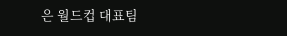은 월드컵 대표팀